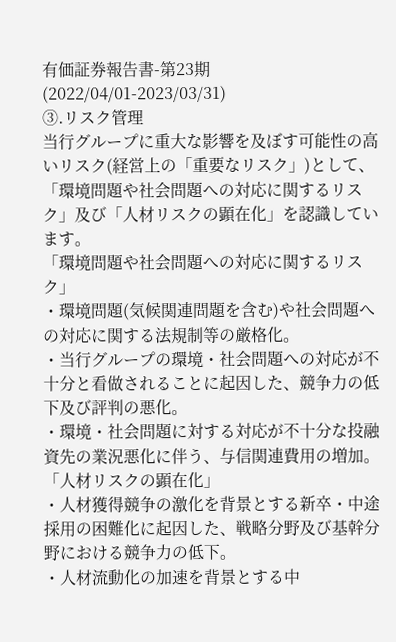有価証券報告書-第23期(2022/04/01-2023/03/31)
③.リスク管理
当行グループに重大な影響を及ぼす可能性の高いリスク(経営上の「重要なリスク」)として、「環境問題や社会問題への対応に関するリスク」及び「人材リスクの顕在化」を認識しています。
「環境問題や社会問題への対応に関するリスク」
・環境問題(気候関連問題を含む)や社会問題への対応に関する法規制等の厳格化。
・当行グループの環境・社会問題への対応が不十分と看做されることに起因した、競争力の低下及び評判の悪化。
・環境・社会問題に対する対応が不十分な投融資先の業況悪化に伴う、与信関連費用の増加。
「人材リスクの顕在化」
・人材獲得競争の激化を背景とする新卒・中途採用の困難化に起因した、戦略分野及び基幹分野における競争力の低下。
・人材流動化の加速を背景とする中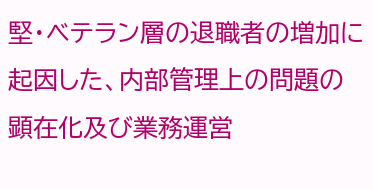堅・ベテラン層の退職者の増加に起因した、内部管理上の問題の顕在化及び業務運営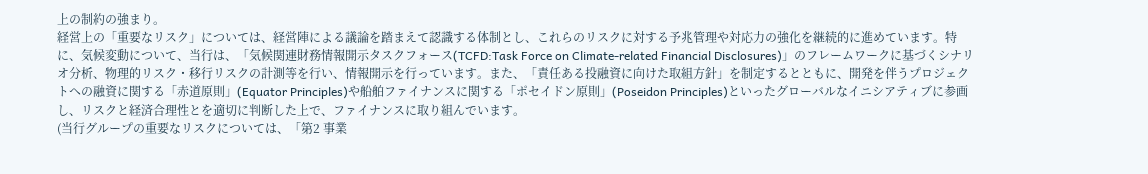上の制約の強まり。
経営上の「重要なリスク」については、経営陣による議論を踏まえて認識する体制とし、これらのリスクに対する予兆管理や対応力の強化を継続的に進めています。特に、気候変動について、当行は、「気候関連財務情報開示タスクフォース(TCFD:Task Force on Climate-related Financial Disclosures)」のフレームワークに基づくシナリオ分析、物理的リスク・移行リスクの計測等を行い、情報開示を行っています。また、「責任ある投融資に向けた取組方針」を制定するとともに、開発を伴うプロジェクトへの融資に関する「赤道原則」(Equator Principles)や船舶ファイナンスに関する「ポセイドン原則」(Poseidon Principles)といったグローバルなイニシアティブに参画し、リスクと経済合理性とを適切に判断した上で、ファイナンスに取り組んでいます。
(当行グループの重要なリスクについては、「第2 事業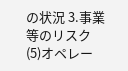の状況 3.事業等のリスク (5)オペレー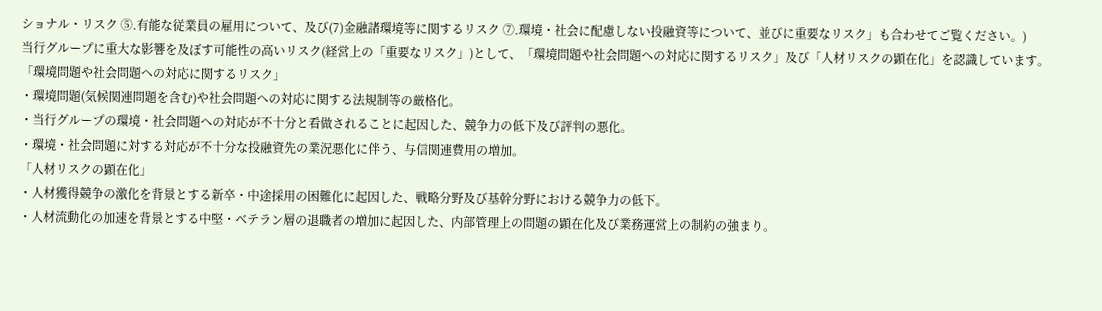ショナル・リスク ⑤.有能な従業員の雇用について、及び(7)金融諸環境等に関するリスク ⑦.環境・社会に配慮しない投融資等について、並びに重要なリスク」も合わせてご覧ください。)
当行グループに重大な影響を及ぼす可能性の高いリスク(経営上の「重要なリスク」)として、「環境問題や社会問題への対応に関するリスク」及び「人材リスクの顕在化」を認識しています。
「環境問題や社会問題への対応に関するリスク」
・環境問題(気候関連問題を含む)や社会問題への対応に関する法規制等の厳格化。
・当行グループの環境・社会問題への対応が不十分と看做されることに起因した、競争力の低下及び評判の悪化。
・環境・社会問題に対する対応が不十分な投融資先の業況悪化に伴う、与信関連費用の増加。
「人材リスクの顕在化」
・人材獲得競争の激化を背景とする新卒・中途採用の困難化に起因した、戦略分野及び基幹分野における競争力の低下。
・人材流動化の加速を背景とする中堅・ベテラン層の退職者の増加に起因した、内部管理上の問題の顕在化及び業務運営上の制約の強まり。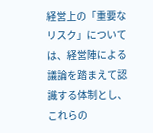経営上の「重要なリスク」については、経営陣による議論を踏まえて認識する体制とし、これらの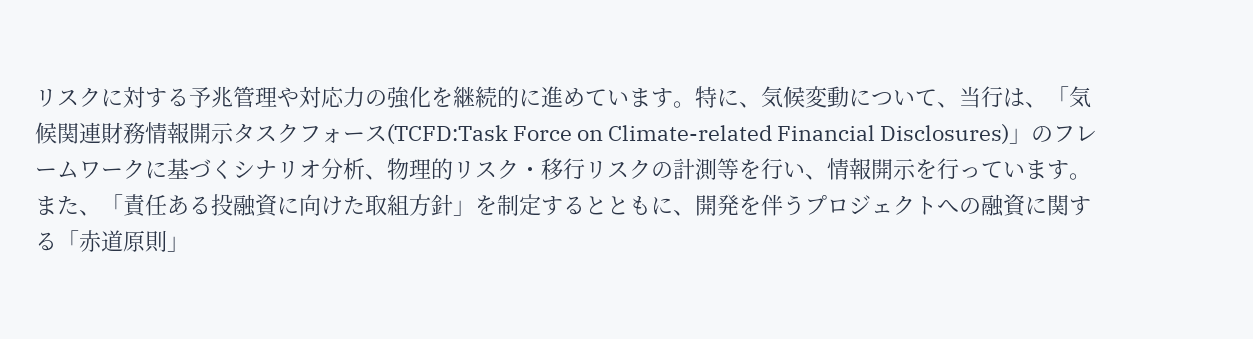リスクに対する予兆管理や対応力の強化を継続的に進めています。特に、気候変動について、当行は、「気候関連財務情報開示タスクフォース(TCFD:Task Force on Climate-related Financial Disclosures)」のフレームワークに基づくシナリオ分析、物理的リスク・移行リスクの計測等を行い、情報開示を行っています。また、「責任ある投融資に向けた取組方針」を制定するとともに、開発を伴うプロジェクトへの融資に関する「赤道原則」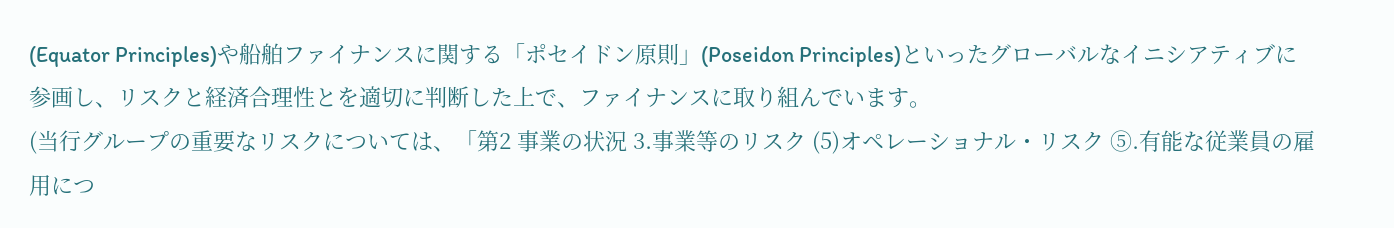(Equator Principles)や船舶ファイナンスに関する「ポセイドン原則」(Poseidon Principles)といったグローバルなイニシアティブに参画し、リスクと経済合理性とを適切に判断した上で、ファイナンスに取り組んでいます。
(当行グループの重要なリスクについては、「第2 事業の状況 3.事業等のリスク (5)オペレーショナル・リスク ⑤.有能な従業員の雇用につ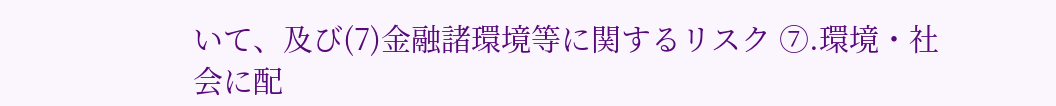いて、及び(7)金融諸環境等に関するリスク ⑦.環境・社会に配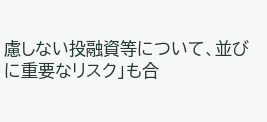慮しない投融資等について、並びに重要なリスク」も合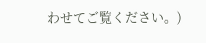わせてご覧ください。)